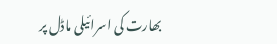بھارت کی اسرائیلی ماڈل پر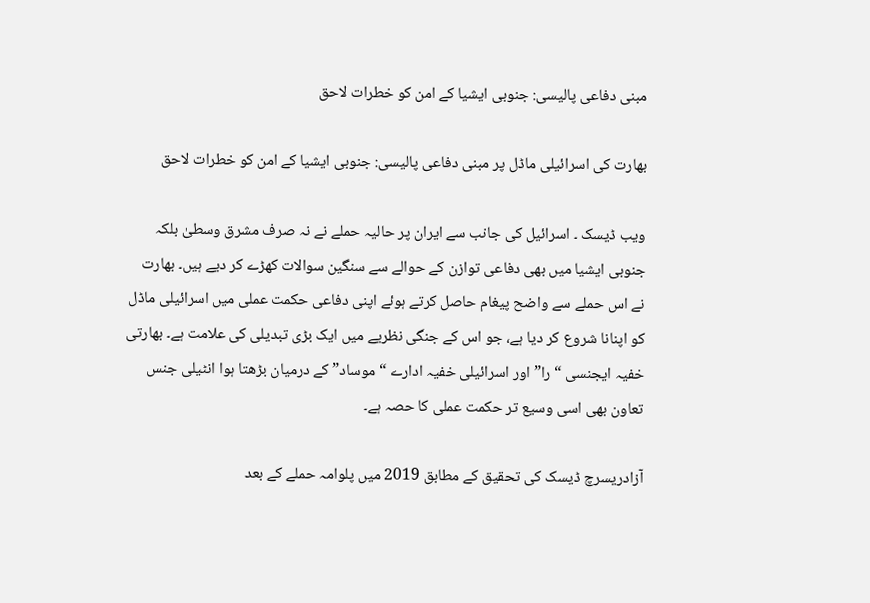مبنی دفاعی پالیسی: جنوبی ایشیا کے امن کو خطرات لاحق

بھارت کی اسرائیلی ماڈل پر مبنی دفاعی پالیسی: جنوبی ایشیا کے امن کو خطرات لاحق

ویب ڈیسک ۔ اسرائیل کی جانب سے ایران پر حالیہ حملے نے نہ صرف مشرق وسطیٰ بلکہ جنوبی ایشیا میں بھی دفاعی توازن کے حوالے سے سنگین سوالات کھڑے کر دیے ہیں۔ بھارت نے اس حملے سے واضح پیغام حاصل کرتے ہوئے اپنی دفاعی حکمت عملی میں اسرائیلی ماڈل کو اپنانا شروع کر دیا ہے، جو اس کے جنگی نظریے میں ایک بڑی تبدیلی کی علامت ہے۔ بھارتی خفیہ ایجنسی “را” اور اسرائیلی خفیہ ادارے “موساد” کے درمیان بڑھتا ہوا انٹیلی جنس تعاون بھی اسی وسیع تر حکمت عملی کا حصہ ہے۔

آزادریسرچ ڈیسک کی تحقیق کے مطابق 2019 میں پلوامہ حملے کے بعد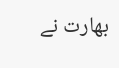بھارت نے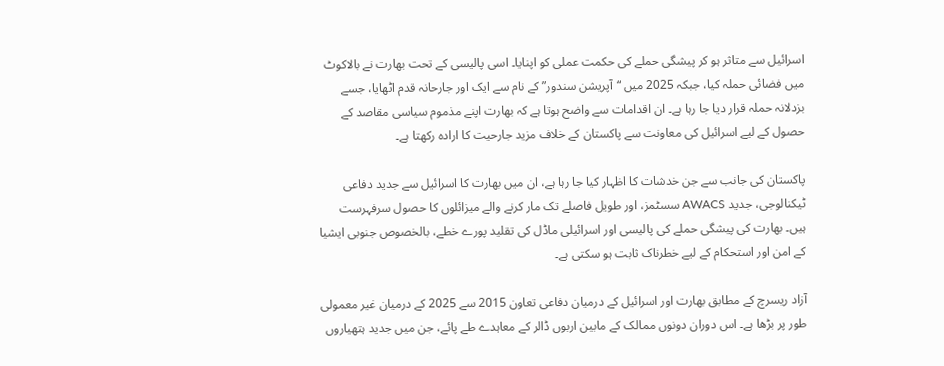اسرائیل سے متاثر ہو کر پیشگی حملے کی حکمت عملی کو اپنایا۔ اسی پالیسی کے تحت بھارت نے بالاکوٹ میں فضائی حملہ کیا، جبکہ 2025 میں “آپریشن سندور” کے نام سے ایک اور جارحانہ قدم اٹھایا، جسے بزدلانہ حملہ قرار دیا جا رہا ہے۔ ان اقدامات سے واضح ہوتا ہے کہ بھارت اپنے مذموم سیاسی مقاصد کے حصول کے لیے اسرائیل کی معاونت سے پاکستان کے خلاف مزید جارحیت کا ارادہ رکھتا ہے۔

پاکستان کی جانب سے جن خدشات کا اظہار کیا جا رہا ہے، ان میں بھارت کا اسرائیل سے جدید دفاعی ٹیکنالوجی، جدید AWACS سسٹمز، اور طویل فاصلے تک مار کرنے والے میزائلوں کا حصول سرفہرست ہیں۔ بھارت کی پیشگی حملے کی پالیسی اور اسرائیلی ماڈل کی تقلید پورے خطے، بالخصوص جنوبی ایشیا کے امن اور استحکام کے لیے خطرناک ثابت ہو سکتی ہے۔

آزاد ریسرچ کے مطابق بھارت اور اسرائیل کے درمیان دفاعی تعاون 2015 سے 2025 کے درمیان غیر معمولی طور پر بڑھا ہے۔ اس دوران دونوں ممالک کے مابین اربوں ڈالر کے معاہدے طے پائے، جن میں جدید ہتھیاروں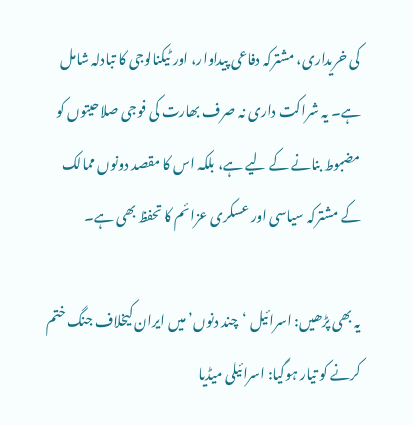کی خریداری، مشترکہ دفاعی پیداوار، اور ٹیکنالوجی کا تبادلہ شامل ہے۔ یہ شراکت داری نہ صرف بھارت کی فوجی صلاحیتوں کو مضبوط بنانے کے لیے ہے، بلکہ اس کا مقصد دونوں ممالک کے مشترکہ سیاسی اور عسکری عزائم کا تحفظ بھی ہے۔

یہ بھی پڑھیں: اسرائیل ‘چند دنوں’ میں ایران کیخلاف جنگ ختم کرنے کو تیار ہوگیا: اسرائیلی میڈیا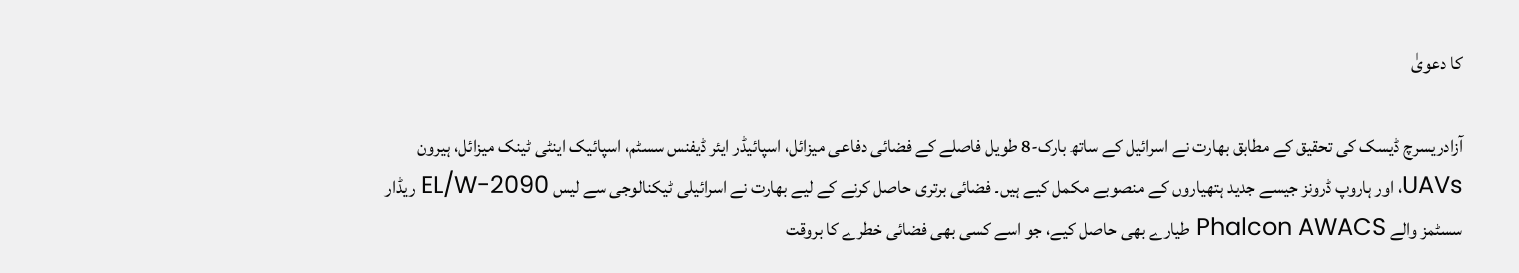کا دعویٰ

آزادریسرچ ڈیسک کی تحقیق کے مطابق بھارت نے اسرائیل کے ساتھ بارک-8 طویل فاصلے کے فضائی دفاعی میزائل، اسپائیڈر ایئر ڈیفنس سسٹم، اسپائیک اینٹی ٹینک میزائل، ہیرون UAVs، اور ہاروپ ڈرونز جیسے جدید ہتھیاروں کے منصوبے مکمل کیے ہیں۔ فضائی برتری حاصل کرنے کے لیے بھارت نے اسرائیلی ٹیکنالوجی سے لیس EL/W-2090 ریڈار سسٹمز والے Phalcon AWACS طیارے بھی حاصل کیے، جو اسے کسی بھی فضائی خطرے کا بروقت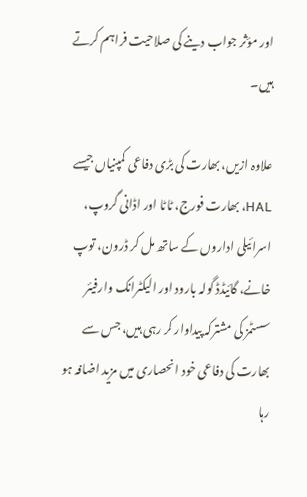اور مؤثر جواب دینے کی صلاحیت فراہم کرتے ہیں۔

علاوہ ازیں، بھارت کی بڑی دفاعی کمپنیاں جیسے HAL، بھارت فورج، ٹاٹا اور اڈانی گروپ، اسرائیلی اداروں کے ساتھ مل کر ڈرون، توپ خانے، گائیڈڈ گولہ بارود اور الیکٹرانک وارفیئر سسٹمز کی مشترکہ پیداوار کر رہی ہیں، جس سے بھارت کی دفاعی خود انحصاری میں مزید اضافہ ہو رہا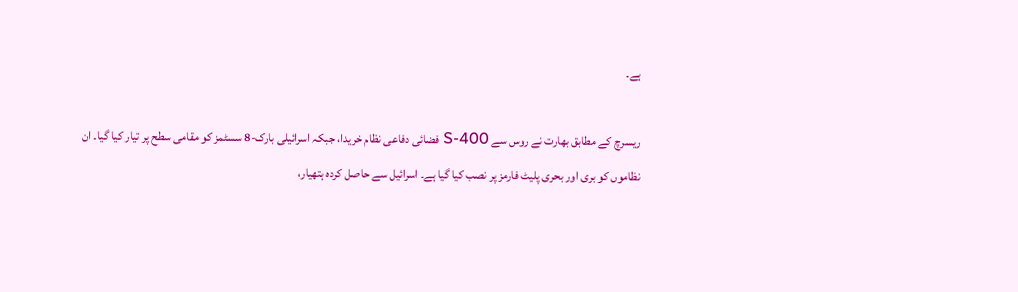ہے۔

ریسرچ کے مطابق بھارت نے روس سے S-400 فضائی دفاعی نظام خریدا، جبکہ اسرائیلی بارک-8 سسٹمز کو مقامی سطح پر تیار کیا گیا۔ ان نظاموں کو بری اور بحری پلیٹ فارمز پر نصب کیا گیا ہے۔ اسرائیل سے حاصل کردہ ہتھیار،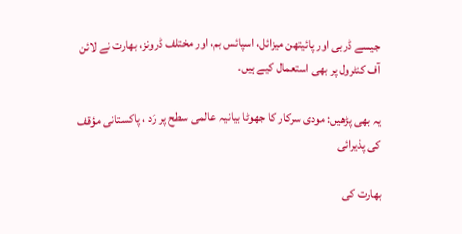جیسے ڈربی اور پائیتھن میزائل، اسپائس بم، اور مختلف ڈرونز، بھارت نے لائن آف کنٹرول پر بھی استعمال کیے ہیں۔

یہ بھی پڑھیں: مودی سرکار کا جھوٹا بیانیہ عالمی سطح پر رَد ، پاکستانی مؤقف کی پذیرائی

بھارت کی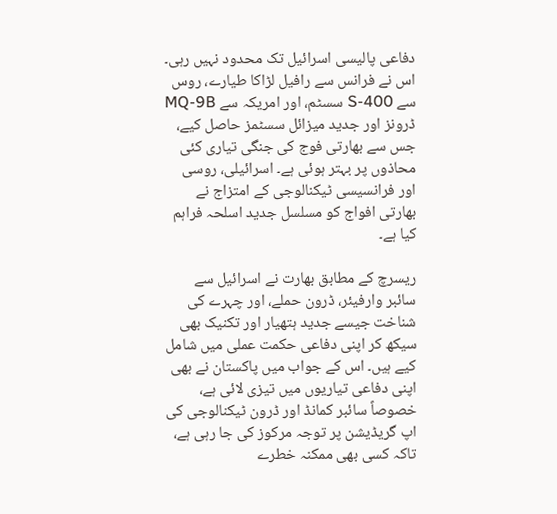دفاعی پالیسی اسرائیل تک محدود نہیں رہی۔ اس نے فرانس سے رافیل لڑاکا طیارے، روس سے S-400 سسٹم، اور امریکہ سے MQ-9B ڈرونز اور جدید میزائل سسٹمز حاصل کیے، جس سے بھارتی فوج کی جنگی تیاری کئی محاذوں پر بہتر ہوئی ہے۔ اسرائیلی، روسی اور فرانسیسی ٹیکنالوجی کے امتزاج نے بھارتی افواج کو مسلسل جدید اسلحہ فراہم کیا ہے۔

ریسرچ کے مطابق بھارت نے اسرائیل سے سائبر وارفیئر، ڈرون حملے، اور چہرے کی شناخت جیسے جدید ہتھیار اور تکنیک بھی سیکھ کر اپنی دفاعی حکمت عملی میں شامل کیے ہیں۔ اس کے جواب میں پاکستان نے بھی اپنی دفاعی تیاریوں میں تیزی لائی ہے، خصوصاً سائبر کمانڈ اور ڈرون ٹیکنالوجی کی اپ گریڈیشن پر توجہ مرکوز کی جا رہی ہے، تاکہ کسی بھی ممکنہ خطرے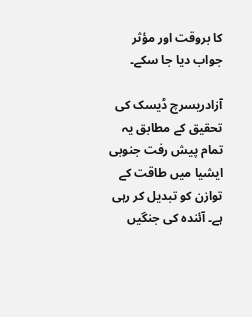کا بروقت اور مؤثر جواب دیا جا سکے۔

آزادریسرچ ڈیسک کی تحقیق کے مطابق یہ تمام پیش رفت جنوبی ایشیا میں طاقت کے توازن کو تبدیل کر رہی ہے۔ آئندہ کی جنگیں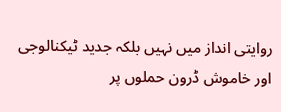روایتی انداز میں نہیں بلکہ جدید ٹیکنالوجی اور خاموش ڈرون حملوں پر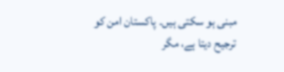مبنی ہو سکتی ہیں۔ پاکستان امن کو ترجیح دیتا ہے، مگر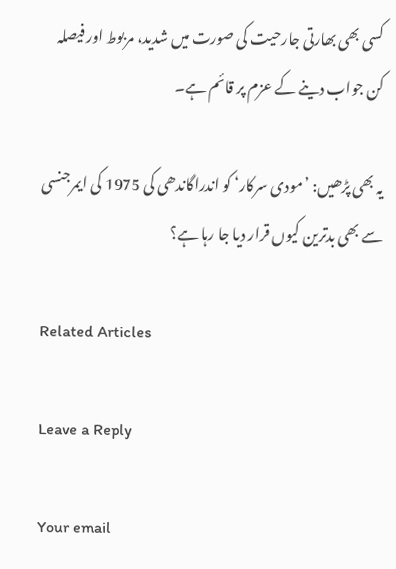کسی بھی بھارتی جارحیت کی صورت میں شدید، مربوط اور فیصلہ کن جواب دینے کے عزم پر قائم ہے۔

یہ بھی پڑھیں: ’مودی سرکار‘ کو اندراگاندھی کی 1975 کی ایمرجنسی سے بھی بدترین کیوں قرار دیا جا رہا ہے؟

Related Articles

Leave a Reply

Your email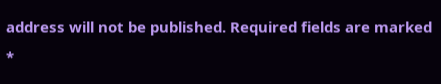address will not be published. Required fields are marked *